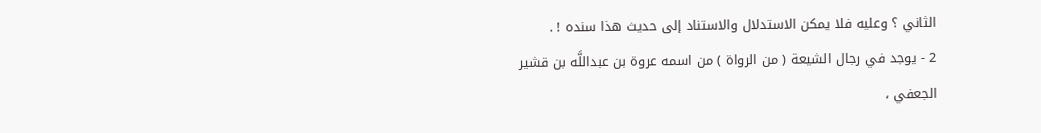الثاني ؟ وعليه فلا يمكن الاستدلال والاستناد إلى حديث هذا سنده ! .
2 - يوجد في رجال الشيعة ( من الرواة ) من اسمه عروة بن عبداللَّه بن قشير الجعفي ،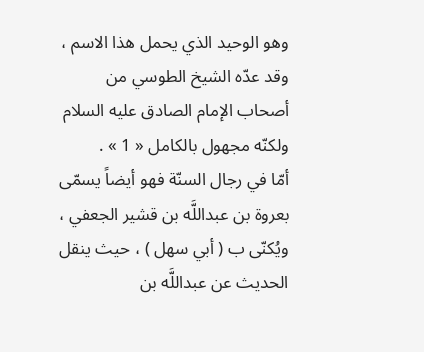وهو الوحيد الذي يحمل هذا الاسم ، وقد عدّه الشيخ الطوسي من أصحاب الإمام الصادق عليه السلام ولكنّه مجهول بالكامل « 1 » .
أمّا في رجال السنّة فهو أيضاً يسمّى بعروة بن عبداللَّه بن قشير الجعفي ، ويُكنّى ب ( أبي سهل ) ، حيث ينقل الحديث عن عبداللَّه بن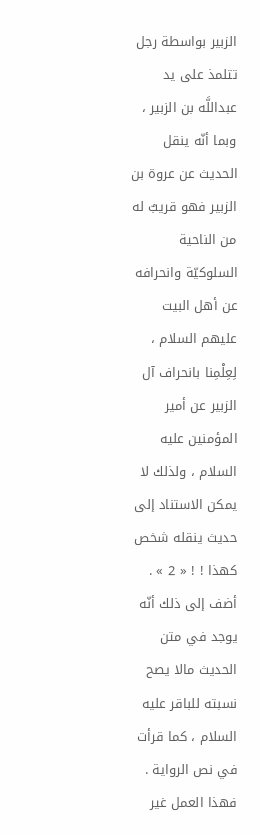الزبير بواسطة رجل تتلمذ على يد عبداللَّه بن الزبير ، وبما أنّه ينقل الحديث عن عروة بن الزبير فهو قريبٌ له من الناحية السلوكيّة وانحرافه عن أهل البيت عليهم السلام ، لِعِلْمِنا بانحراف آل الزبير عن أمير المؤمنين عليه السلام ، ولذلك لا يمكن الاستناد إلى حديث ينقله شخص كهذا ! ! « 2 » .
أضف إلى ذلك أنّه يوجد في متن الحديث مالا يصح نسبته للباقر عليه السلام ، كما قرأت في نص الرواية . فهذا العمل غير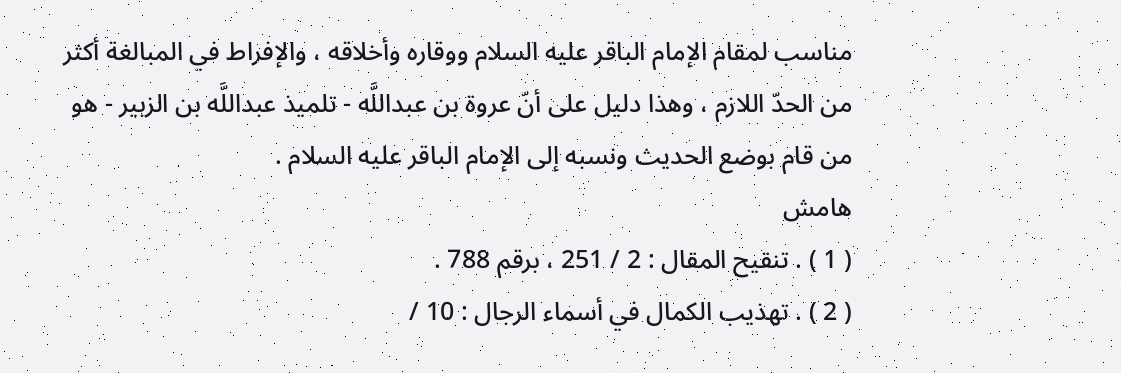مناسب لمقام الإمام الباقر عليه السلام ووقاره وأخلاقه ، والإفراط في المبالغة أكثر من الحدّ اللازم ، وهذا دليل على أنّ عروة بن عبداللَّه - تلميذ عبداللَّه بن الزبير - هو من قام بوضع الحديث ونسبه إلى الإمام الباقر عليه السلام .
هامش
( 1 ) . تنقيح المقال : 2 / 251 ، برقم 788 .
( 2 ) . تهذيب الكمال في أسماء الرجال : 10 /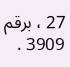27 ، برقم 3909 .